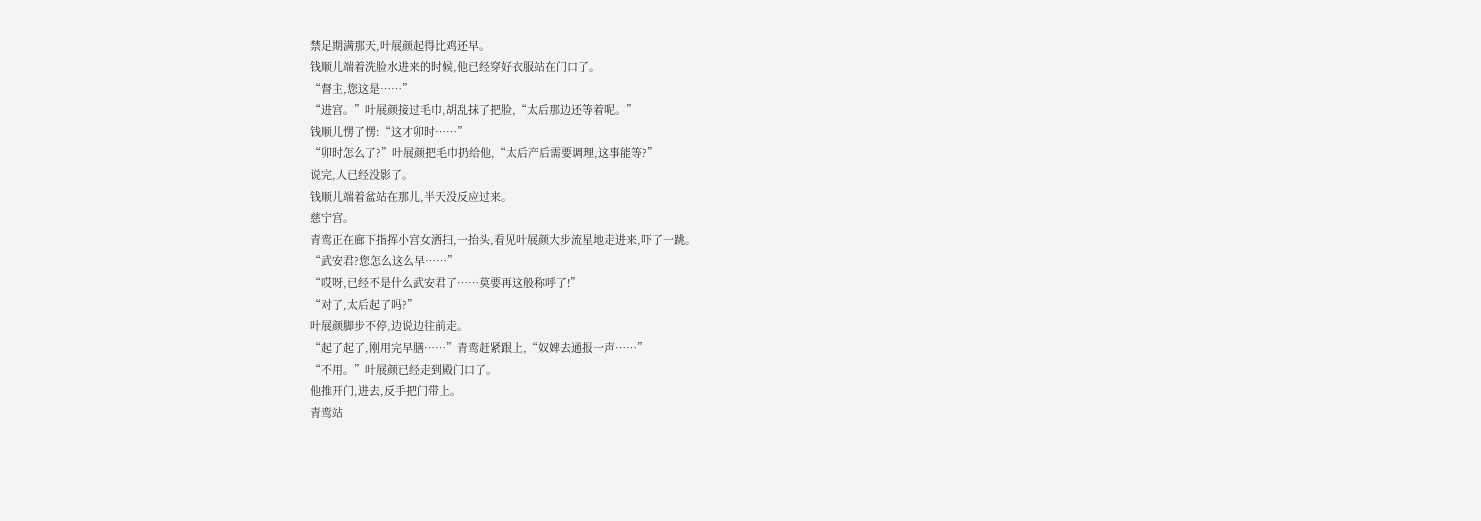禁足期满那天,叶展颜起得比鸡还早。
钱顺儿端着洗脸水进来的时候,他已经穿好衣服站在门口了。
“督主,您这是……”
“进宫。”叶展颜接过毛巾,胡乱抹了把脸,“太后那边还等着呢。”
钱顺儿愣了愣:“这才卯时……”
“卯时怎么了?”叶展颜把毛巾扔给他,“太后产后需要调理,这事能等?”
说完,人已经没影了。
钱顺儿端着盆站在那儿,半天没反应过来。
慈宁宫。
青鸾正在廊下指挥小宫女洒扫,一抬头,看见叶展颜大步流星地走进来,吓了一跳。
“武安君?您怎么这么早……”
“哎呀,已经不是什么武安君了……莫要再这般称呼了!”
“对了,太后起了吗?”
叶展颜脚步不停,边说边往前走。
“起了起了,刚用完早膳……”青鸾赶紧跟上,“奴婢去通报一声……”
“不用。”叶展颜已经走到殿门口了。
他推开门,进去,反手把门带上。
青鸾站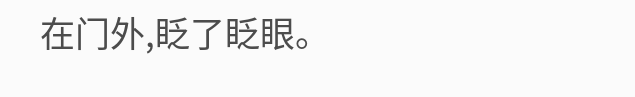在门外,眨了眨眼。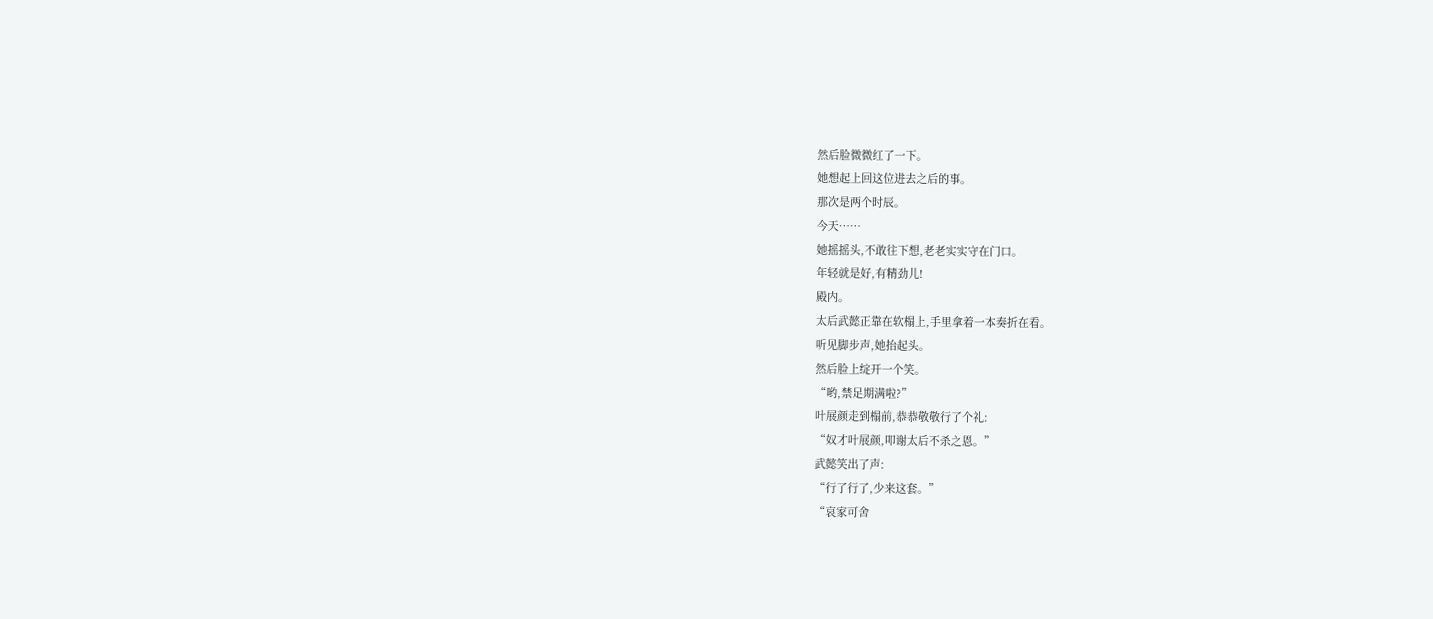然后脸微微红了一下。
她想起上回这位进去之后的事。
那次是两个时辰。
今天……
她摇摇头,不敢往下想,老老实实守在门口。
年轻就是好,有精劲儿!
殿内。
太后武懿正靠在软榻上,手里拿着一本奏折在看。
听见脚步声,她抬起头。
然后脸上绽开一个笑。
“哟,禁足期满啦?”
叶展颜走到榻前,恭恭敬敬行了个礼:
“奴才叶展颜,叩谢太后不杀之恩。”
武懿笑出了声:
“行了行了,少来这套。”
“哀家可舍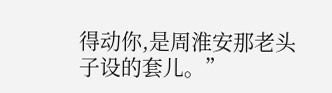得动你,是周淮安那老头子设的套儿。”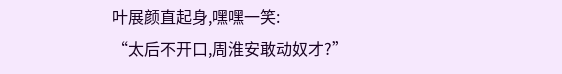叶展颜直起身,嘿嘿一笑:
“太后不开口,周淮安敢动奴才?”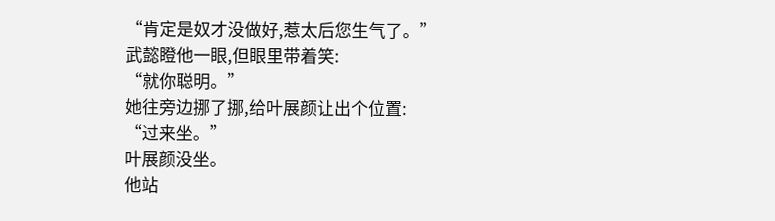“肯定是奴才没做好,惹太后您生气了。”
武懿瞪他一眼,但眼里带着笑:
“就你聪明。”
她往旁边挪了挪,给叶展颜让出个位置:
“过来坐。”
叶展颜没坐。
他站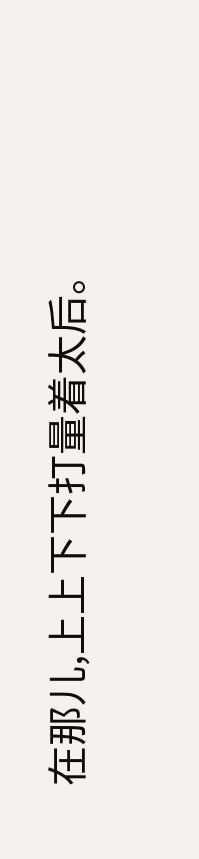在那儿,上上下下打量着太后。